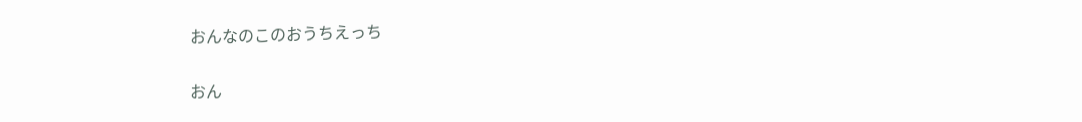おんなのこのおうちえっち

おん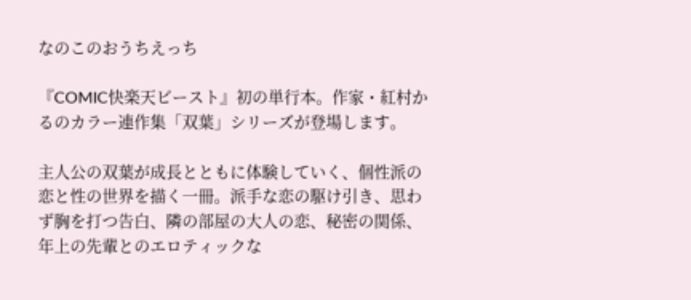なのこのおうちえっち

『COMIC快楽天ビースト』初の単行本。作家・紅村かるのカラー連作集「双葉」シリーズが登場します。

主人公の双葉が成長とともに体験していく、個性派の恋と性の世界を描く一冊。派手な恋の駆け引き、思わず胸を打つ告白、隣の部屋の大人の恋、秘密の関係、年上の先輩とのエロティックな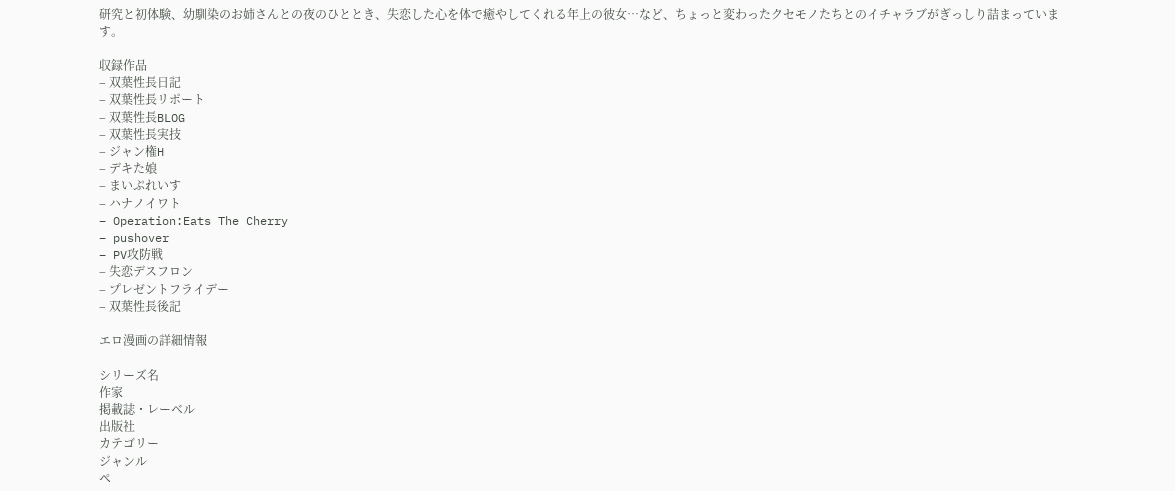研究と初体験、幼馴染のお姉さんとの夜のひととき、失恋した心を体で癒やしてくれる年上の彼女…など、ちょっと変わったクセモノたちとのイチャラブがぎっしり詰まっています。

収録作品
– 双葉性長日記
– 双葉性長リポート
– 双葉性長BLOG
– 双葉性長実技
– ジャン権H
– デキた娘
– まいぷれいす
– ハナノイワト
– Operation:Eats The Cherry
– pushover
– PV攻防戦
– 失恋デスフロン
– プレゼントフライデー
– 双葉性長後記

エロ漫画の詳細情報

シリーズ名
作家
掲載誌・レーベル
出版社
カテゴリー
ジャンル
ペ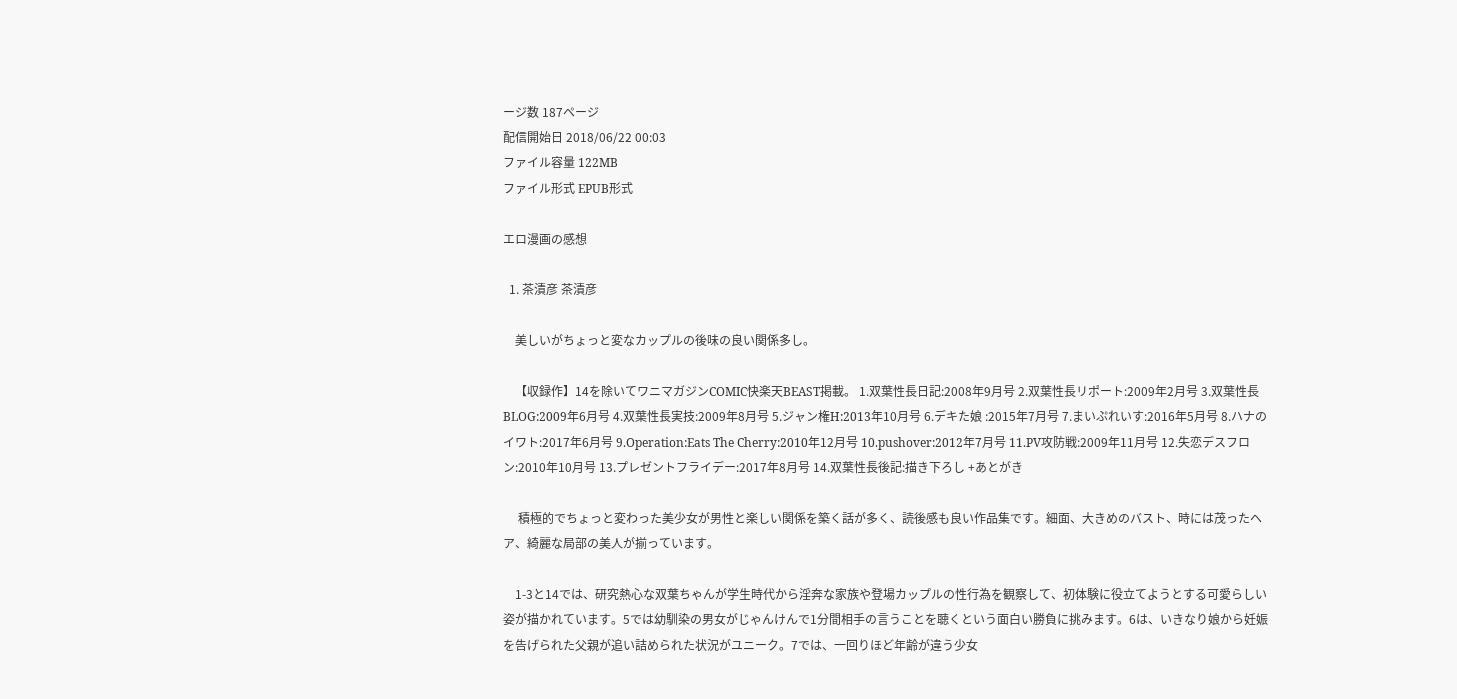ージ数 187ページ
配信開始日 2018/06/22 00:03
ファイル容量 122MB
ファイル形式 EPUB形式

エロ漫画の感想

  1. 茶漬彦 茶漬彦

    美しいがちょっと変なカップルの後味の良い関係多し。

    【収録作】14を除いてワニマガジンCOMIC快楽天BEAST掲載。 1.双葉性長日記:2008年9月号 2.双葉性長リポート:2009年2月号 3.双葉性長BLOG:2009年6月号 4.双葉性長実技:2009年8月号 5.ジャン権H:2013年10月号 6.デキた娘 :2015年7月号 7.まいぷれいす:2016年5月号 8.ハナのイワト:2017年6月号 9.Operation:Eats The Cherry:2010年12月号 10.pushover:2012年7月号 11.PV攻防戦:2009年11月号 12.失恋デスフロン:2010年10月号 13.プレゼントフライデー:2017年8月号 14.双葉性長後記:描き下ろし +あとがき

     積極的でちょっと変わった美少女が男性と楽しい関係を築く話が多く、読後感も良い作品集です。細面、大きめのバスト、時には茂ったヘア、綺麗な局部の美人が揃っています。

    1-3と14では、研究熱心な双葉ちゃんが学生時代から淫奔な家族や登場カップルの性行為を観察して、初体験に役立てようとする可愛らしい姿が描かれています。5では幼馴染の男女がじゃんけんで1分間相手の言うことを聴くという面白い勝負に挑みます。6は、いきなり娘から妊娠を告げられた父親が追い詰められた状況がユニーク。7では、一回りほど年齢が違う少女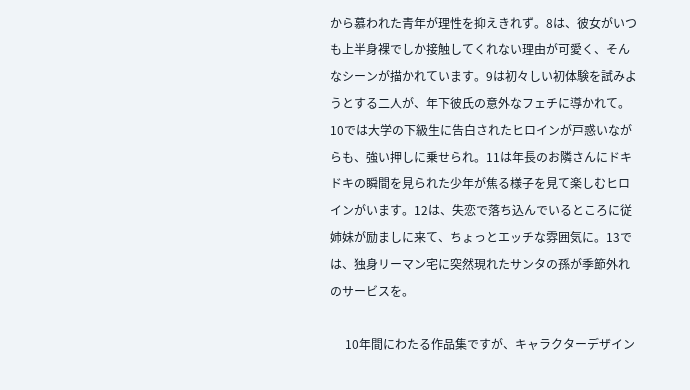から慕われた青年が理性を抑えきれず。8は、彼女がいつも上半身裸でしか接触してくれない理由が可愛く、そんなシーンが描かれています。9は初々しい初体験を試みようとする二人が、年下彼氏の意外なフェチに導かれて。10では大学の下級生に告白されたヒロインが戸惑いながらも、強い押しに乗せられ。11は年長のお隣さんにドキドキの瞬間を見られた少年が焦る様子を見て楽しむヒロインがいます。12は、失恋で落ち込んでいるところに従姉妹が励ましに来て、ちょっとエッチな雰囲気に。13では、独身リーマン宅に突然現れたサンタの孫が季節外れのサービスを。

     10年間にわたる作品集ですが、キャラクターデザイン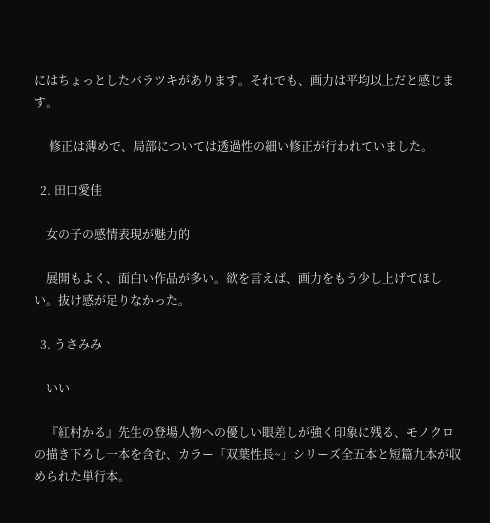にはちょっとしたバラツキがあります。それでも、画力は平均以上だと感じます。

     修正は薄めで、局部については透過性の細い修正が行われていました。

  2. 田口愛佳

    女の子の感情表現が魅力的

    展開もよく、面白い作品が多い。欲を言えば、画力をもう少し上げてほしい。抜け感が足りなかった。

  3. うさみみ

    いい

    『紅村かる』先生の登場人物への優しい眼差しが強く印象に残る、モノクロの描き下ろし一本を含む、カラー「双葉性長~」シリーズ全五本と短篇九本が収められた単行本。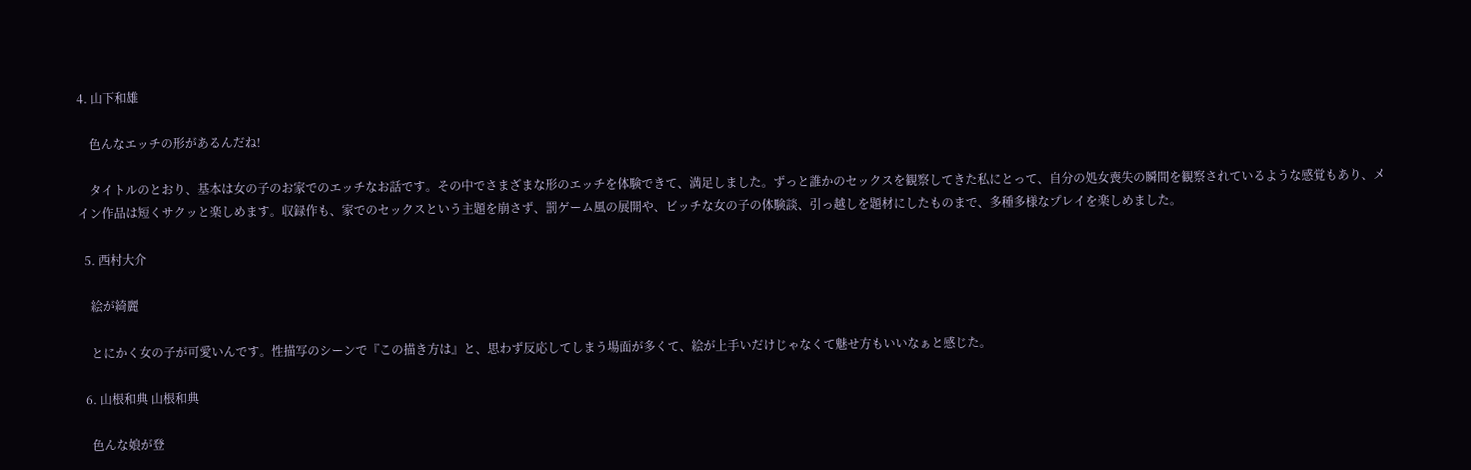4. 山下和雄

    色んなエッチの形があるんだね!

    タイトルのとおり、基本は女の子のお家でのエッチなお話です。その中でさまざまな形のエッチを体験できて、満足しました。ずっと誰かのセックスを観察してきた私にとって、自分の処女喪失の瞬間を観察されているような感覚もあり、メイン作品は短くサクッと楽しめます。収録作も、家でのセックスという主題を崩さず、罰ゲーム風の展開や、ビッチな女の子の体験談、引っ越しを題材にしたものまで、多種多様なプレイを楽しめました。

  5. 西村大介

    絵が綺麗

    とにかく女の子が可愛いんです。性描写のシーンで『この描き方は』と、思わず反応してしまう場面が多くて、絵が上手いだけじゃなくて魅せ方もいいなぁと感じた。

  6. 山根和典 山根和典

    色んな娘が登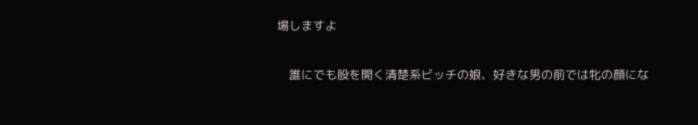場しますよ

    誰にでも股を開く清楚系ビッチの娘、好きな男の前では牝の顔にな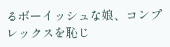るボーイッシュな娘、コンプレックスを恥じ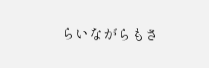らいながらもさ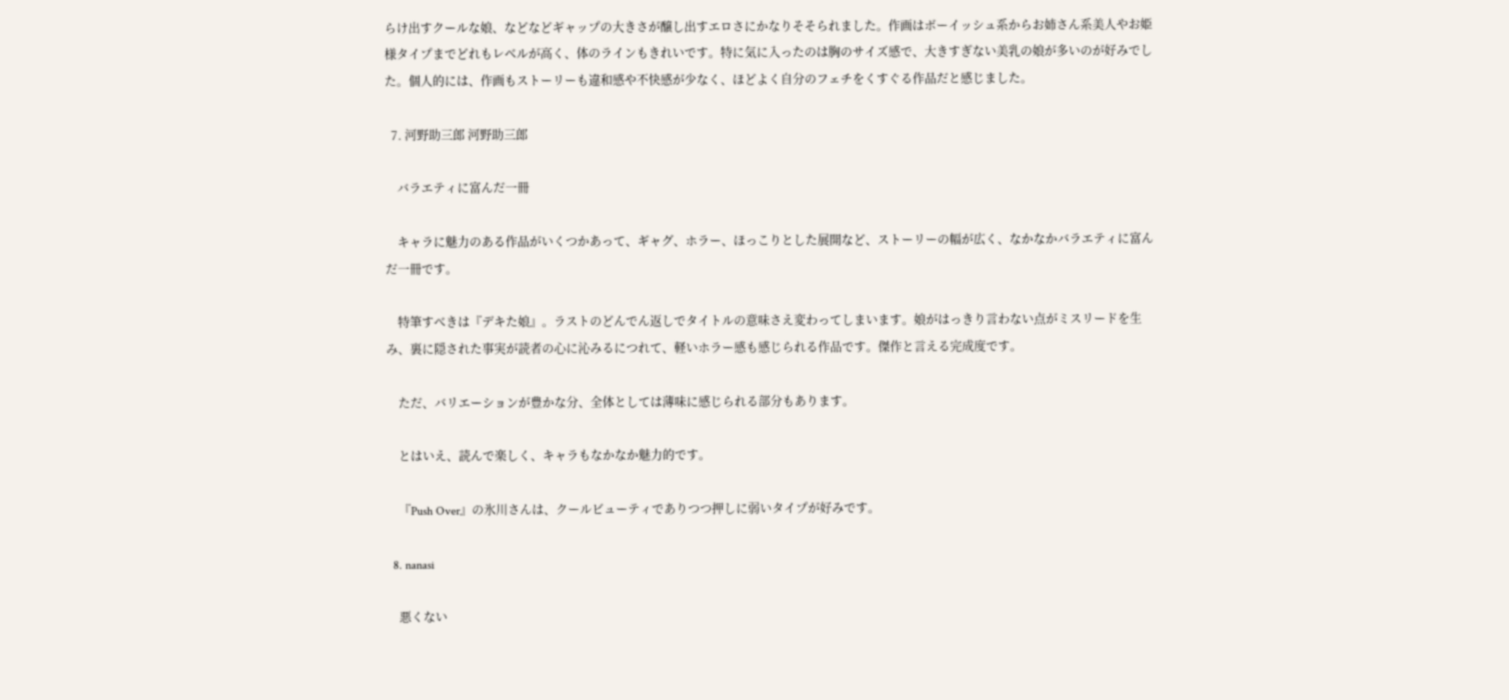らけ出すクールな娘、などなどギャップの大きさが醸し出すエロさにかなりそそられました。作画はボーイッシュ系からお姉さん系美人やお姫様タイプまでどれもレベルが高く、体のラインもきれいです。特に気に入ったのは胸のサイズ感で、大きすぎない美乳の娘が多いのが好みでした。個人的には、作画もストーリーも違和感や不快感が少なく、ほどよく自分のフェチをくすぐる作品だと感じました。

  7. 河野助三郎 河野助三郎

    バラエティに富んだ一冊

    キャラに魅力のある作品がいくつかあって、ギャグ、ホラー、ほっこりとした展開など、ストーリーの幅が広く、なかなかバラエティに富んだ一冊です。

    特筆すべきは『デキた娘』。ラストのどんでん返しでタイトルの意味さえ変わってしまいます。娘がはっきり言わない点がミスリードを生み、裏に隠された事実が読者の心に沁みるにつれて、軽いホラー感も感じられる作品です。傑作と言える完成度です。

    ただ、バリエーションが豊かな分、全体としては薄味に感じられる部分もあります。

    とはいえ、読んで楽しく、キャラもなかなか魅力的です。

    『Push Over』の氷川さんは、クールビューティでありつつ押しに弱いタイプが好みです。

  8. nanasi

    悪くない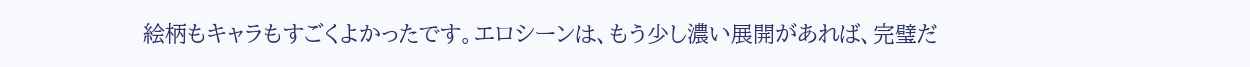絵柄もキャラもすごくよかったです。エロシーンは、もう少し濃い展開があれば、完璧だ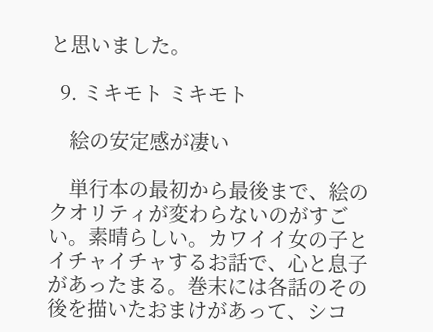と思いました。

  9. ミキモト ミキモト

    絵の安定感が凄い

    単行本の最初から最後まで、絵のクオリティが変わらないのがすごい。素晴らしい。カワイイ女の子とイチャイチャするお話で、心と息子があったまる。巻末には各話のその後を描いたおまけがあって、シコ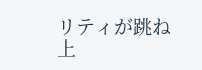リティが跳ね上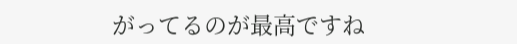がってるのが最高ですね